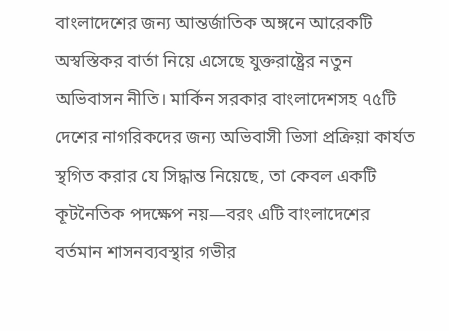বাংলাদেশের জন্য আন্তর্জাতিক অঙ্গনে আরেকটি অস্বস্তিকর বার্তা নিয়ে এসেছে যুক্তরাষ্ট্রের নতুন অভিবাসন নীতি। মার্কিন সরকার বাংলাদেশসহ ৭৫টি দেশের নাগরিকদের জন্য অভিবাসী ভিসা প্রক্রিয়া কার্যত স্থগিত করার যে সিদ্ধান্ত নিয়েছে, তা কেবল একটি কূটনৈতিক পদক্ষেপ নয়—বরং এটি বাংলাদেশের বর্তমান শাসনব্যবস্থার গভীর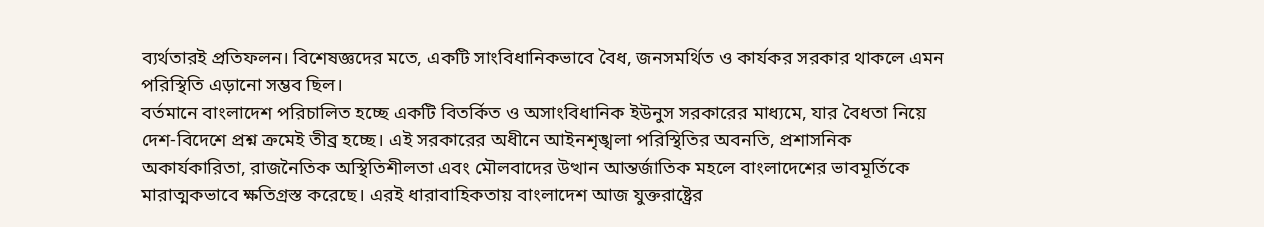ব্যর্থতারই প্রতিফলন। বিশেষজ্ঞদের মতে, একটি সাংবিধানিকভাবে বৈধ, জনসমর্থিত ও কার্যকর সরকার থাকলে এমন পরিস্থিতি এড়ানো সম্ভব ছিল।
বর্তমানে বাংলাদেশ পরিচালিত হচ্ছে একটি বিতর্কিত ও অসাংবিধানিক ইউনুস সরকারের মাধ্যমে, যার বৈধতা নিয়ে দেশ-বিদেশে প্রশ্ন ক্রমেই তীব্র হচ্ছে। এই সরকারের অধীনে আইনশৃঙ্খলা পরিস্থিতির অবনতি, প্রশাসনিক অকার্যকারিতা, রাজনৈতিক অস্থিতিশীলতা এবং মৌলবাদের উত্থান আন্তর্জাতিক মহলে বাংলাদেশের ভাবমূর্তিকে মারাত্মকভাবে ক্ষতিগ্রস্ত করেছে। এরই ধারাবাহিকতায় বাংলাদেশ আজ যুক্তরাষ্ট্রের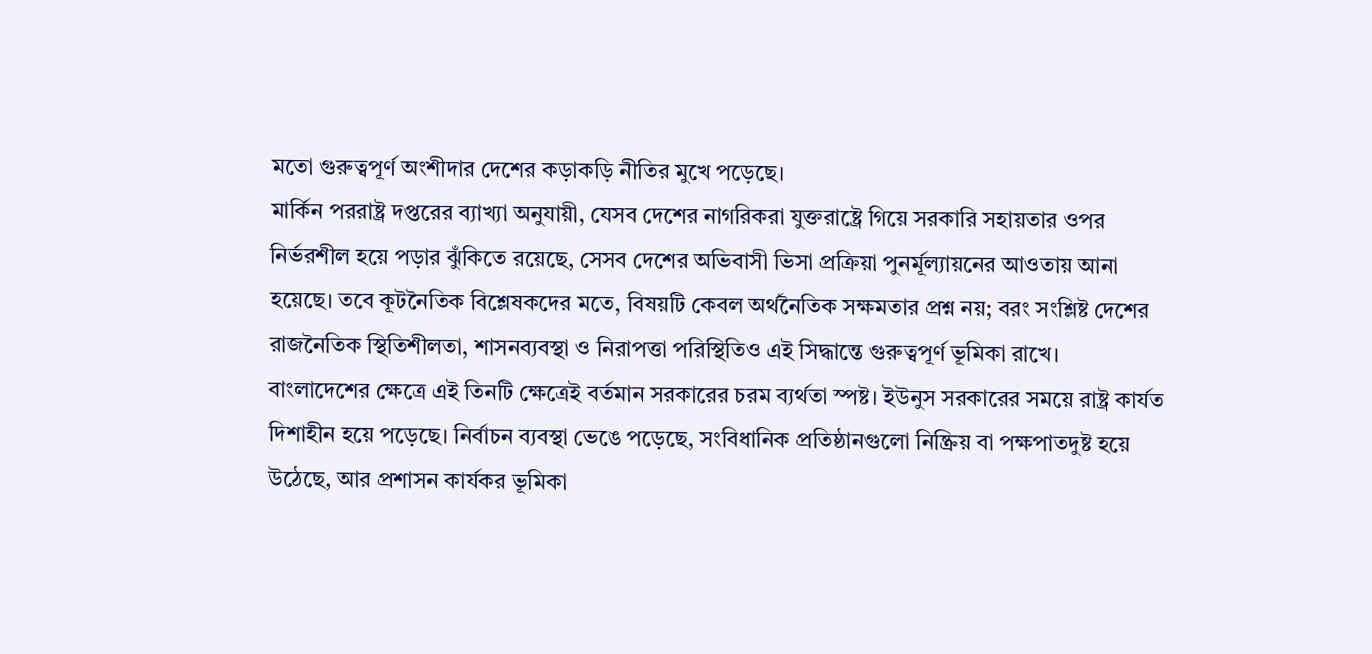মতো গুরুত্বপূর্ণ অংশীদার দেশের কড়াকড়ি নীতির মুখে পড়েছে।
মার্কিন পররাষ্ট্র দপ্তরের ব্যাখ্যা অনুযায়ী, যেসব দেশের নাগরিকরা যুক্তরাষ্ট্রে গিয়ে সরকারি সহায়তার ওপর নির্ভরশীল হয়ে পড়ার ঝুঁকিতে রয়েছে, সেসব দেশের অভিবাসী ভিসা প্রক্রিয়া পুনর্মূল্যায়নের আওতায় আনা হয়েছে। তবে কূটনৈতিক বিশ্লেষকদের মতে, বিষয়টি কেবল অর্থনৈতিক সক্ষমতার প্রশ্ন নয়; বরং সংশ্লিষ্ট দেশের রাজনৈতিক স্থিতিশীলতা, শাসনব্যবস্থা ও নিরাপত্তা পরিস্থিতিও এই সিদ্ধান্তে গুরুত্বপূর্ণ ভূমিকা রাখে।
বাংলাদেশের ক্ষেত্রে এই তিনটি ক্ষেত্রেই বর্তমান সরকারের চরম ব্যর্থতা স্পষ্ট। ইউনুস সরকারের সময়ে রাষ্ট্র কার্যত দিশাহীন হয়ে পড়েছে। নির্বাচন ব্যবস্থা ভেঙে পড়েছে, সংবিধানিক প্রতিষ্ঠানগুলো নিষ্ক্রিয় বা পক্ষপাতদুষ্ট হয়ে উঠেছে, আর প্রশাসন কার্যকর ভূমিকা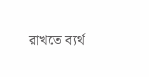রাখতে ব্যর্থ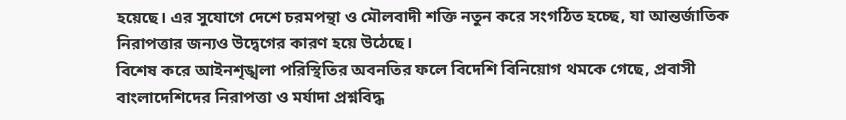হয়েছে। এর সুযোগে দেশে চরমপন্থা ও মৌলবাদী শক্তি নতুন করে সংগঠিত হচ্ছে, যা আন্তর্জাতিক নিরাপত্তার জন্যও উদ্বেগের কারণ হয়ে উঠেছে।
বিশেষ করে আইনশৃঙ্খলা পরিস্থিতির অবনতির ফলে বিদেশি বিনিয়োগ থমকে গেছে, প্রবাসী বাংলাদেশিদের নিরাপত্তা ও মর্যাদা প্রশ্নবিদ্ধ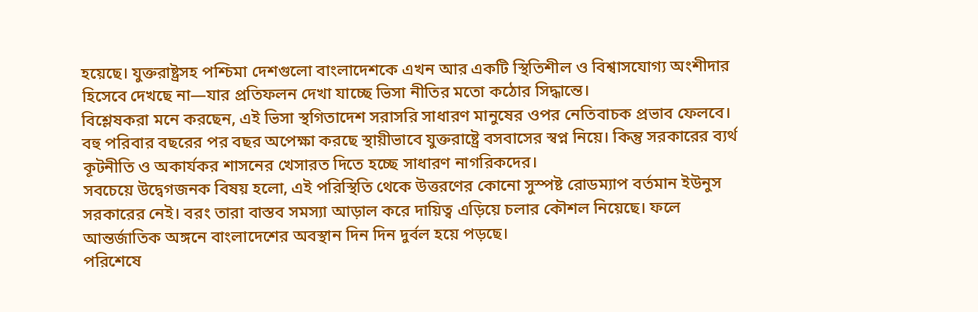হয়েছে। যুক্তরাষ্ট্রসহ পশ্চিমা দেশগুলো বাংলাদেশকে এখন আর একটি স্থিতিশীল ও বিশ্বাসযোগ্য অংশীদার হিসেবে দেখছে না—যার প্রতিফলন দেখা যাচ্ছে ভিসা নীতির মতো কঠোর সিদ্ধান্তে।
বিশ্লেষকরা মনে করছেন, এই ভিসা স্থগিতাদেশ সরাসরি সাধারণ মানুষের ওপর নেতিবাচক প্রভাব ফেলবে। বহু পরিবার বছরের পর বছর অপেক্ষা করছে স্থায়ীভাবে যুক্তরাষ্ট্রে বসবাসের স্বপ্ন নিয়ে। কিন্তু সরকারের ব্যর্থ কূটনীতি ও অকার্যকর শাসনের খেসারত দিতে হচ্ছে সাধারণ নাগরিকদের।
সবচেয়ে উদ্বেগজনক বিষয় হলো, এই পরিস্থিতি থেকে উত্তরণের কোনো সুস্পষ্ট রোডম্যাপ বর্তমান ইউনুস সরকারের নেই। বরং তারা বাস্তব সমস্যা আড়াল করে দায়িত্ব এড়িয়ে চলার কৌশল নিয়েছে। ফলে আন্তর্জাতিক অঙ্গনে বাংলাদেশের অবস্থান দিন দিন দুর্বল হয়ে পড়ছে।
পরিশেষে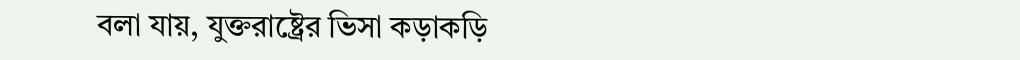বলা যায়, যুক্তরাষ্ট্রের ভিসা কড়াকড়ি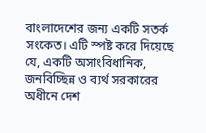বাংলাদেশের জন্য একটি সতর্ক সংকেত। এটি স্পষ্ট করে দিয়েছে যে, একটি অসাংবিধানিক, জনবিচ্ছিন্ন ও ব্যর্থ সরকারের অধীনে দেশ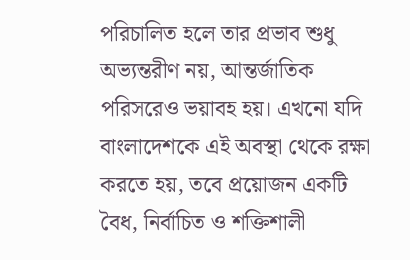পরিচালিত হলে তার প্রভাব শুধু অভ্যন্তরীণ নয়, আন্তর্জাতিক পরিসরেও ভয়াবহ হয়। এখনো যদি বাংলাদেশকে এই অবস্থা থেকে রক্ষা করতে হয়, তবে প্রয়োজন একটি বৈধ, নির্বাচিত ও শক্তিশালী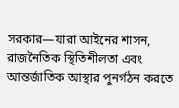সরকার—যারা আইনের শাসন, রাজনৈতিক স্থিতিশীলতা এবং আন্তর্জাতিক আস্থার পুনর্গঠন করতে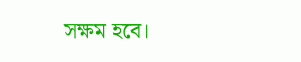সক্ষম হবে।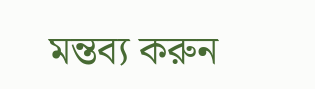মন্তব্য করুন